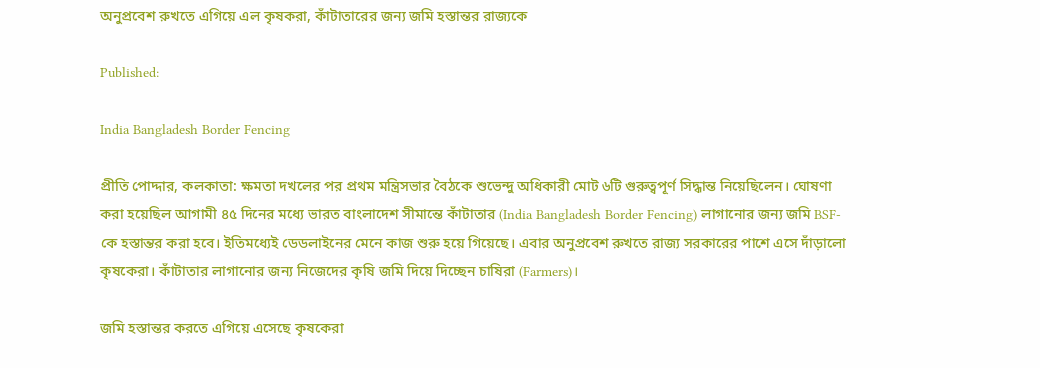অনুপ্রবেশ রুখতে এগিয়ে এল কৃষকরা, কাঁটাতারের জন্য জমি হস্তান্তর রাজ্যকে

Published:

India Bangladesh Border Fencing

প্রীতি পোদ্দার, কলকাতা: ক্ষমতা দখলের পর প্রথম মন্ত্রিসভার বৈঠকে শুভেন্দু অধিকারী মোট ৬টি গুরুত্বপূর্ণ সিদ্ধান্ত নিয়েছিলেন। ঘোষণা করা হয়েছিল আগামী ৪৫ দিনের মধ্যে ভারত বাংলাদেশ সীমান্তে কাঁটাতার (India Bangladesh Border Fencing) লাগানোর জন্য জমি BSF-কে হস্তান্তর করা হবে। ইতিমধ্যেই ডেডলাইনের মেনে কাজ শুরু হয়ে গিয়েছে। এবার অনুপ্রবেশ রুখতে রাজ্য সরকারের পাশে এসে দাঁড়ালো কৃষকেরা। কাঁটাতার লাগানোর জন্য নিজেদের কৃষি জমি দিয়ে দিচ্ছেন চাষিরা (Farmers)।

জমি হস্তান্তর করতে এগিয়ে এসেছে কৃষকেরা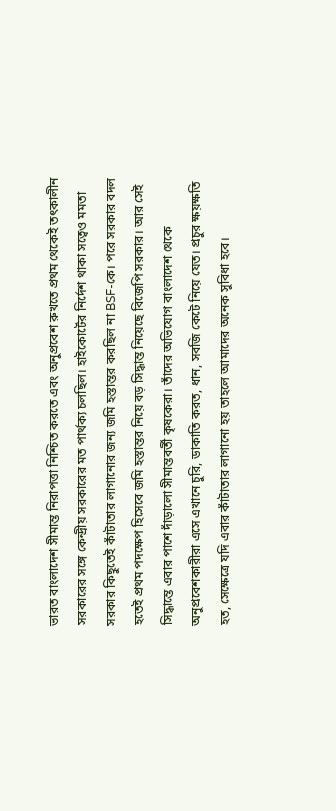ভারত বাংলাদেশ সীমান্ত নিরাপত্তা নিশ্চিত করতে এবং অনুপ্রবেশ রুখতে প্রথম থেকেই তৎকালীন সরকারের সঙ্গে কেন্দ্রীয় সরকারের মত পার্থক্য চলছিল। হাইকোর্টের নির্দেশ থাকা সত্বেও মমতা সরকার কিছুতেই কাঁটাতার লাগানোর জন্য জমি হস্তান্তর করছিল না BSF-কে। পরে সরকার বদল হতেই প্রথম পদক্ষেপ হিসেবে জমি হস্তান্তর নিয়ে বড় সিদ্ধান্ত নিয়েছে বিজেপি সরকার। আর সেই সিদ্ধান্তে এবার পাশে দাঁড়ালো সীমান্তবর্তী কৃষকেরা। তাঁদের অভিযোগ বাংলাদেশ থেকে অনুপ্রবেশকারীরা এসে এখানে চুরি, ডাকাতি করত, ধান, সবজি কেটে নিয়ে যেত। প্রচুর ক্ষয়ক্ষতি হত, সেক্ষেত্রে যদি এবার কাঁটাতার লাগানো হয় তাহলে আমাদের অনেক সুবিধা হবে।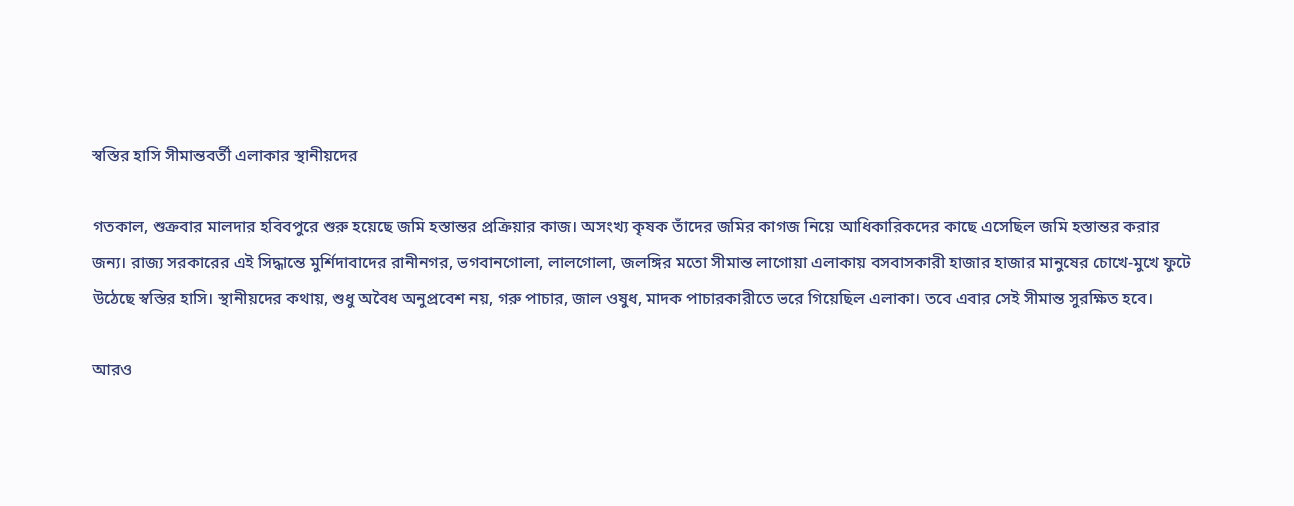স্বস্তির হাসি সীমান্তবর্তী এলাকার স্থানীয়দের

গতকাল, শুক্রবার মালদার হবিবপুরে শুরু হয়েছে জমি হস্তান্তর প্রক্রিয়ার কাজ। অসংখ্য কৃষক তাঁদের জমির কাগজ নিয়ে আধিকারিকদের কাছে এসেছিল জমি হস্তান্তর করার জন্য। রাজ্য সরকারের এই সিদ্ধান্তে মুর্শিদাবাদের রানীনগর, ভগবানগোলা, লালগোলা, জলঙ্গির মতো সীমান্ত লাগোয়া এলাকায় বসবাসকারী হাজার হাজার মানুষের চোখে-মুখে ফুটে উঠেছে স্বস্তির হাসি। স্থানীয়দের কথায়, শুধু অবৈধ অনুপ্রবেশ নয়, গরু পাচার, জাল ওষুধ, মাদক পাচারকারীতে ভরে গিয়েছিল এলাকা। তবে এবার সেই সীমান্ত সুরক্ষিত হবে।

আরও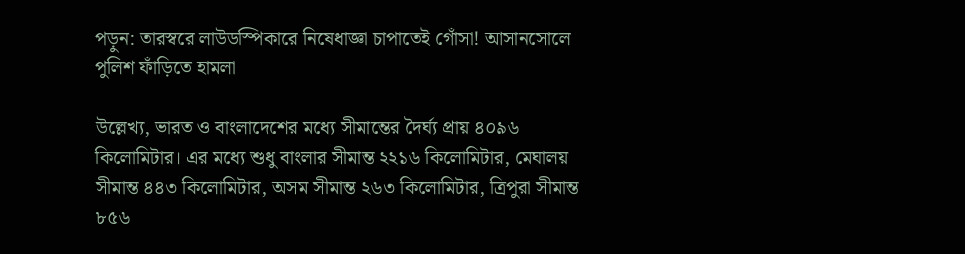পড়ুন: তারস্বরে লাউডস্পিকারে নিষেধাজ্ঞা চাপাতেই গোঁসা! আসানসোলে পুলিশ ফাঁড়িতে হামলা

উল্লেখ্য, ভারত ও বাংলাদেশের মধ্যে সীমান্তের দৈর্ঘ্য প্রায় ৪০৯৬ কিলোমিটার। এর মধ্যে শুধু বাংলার সীমান্ত ২২১৬ কিলোমিটার, মেঘালয় সীমান্ত ৪৪৩ কিলোমিটার, অসম সীমান্ত ২৬৩ কিলোমিটার, ত্রিপুরা সীমান্ত ৮৫৬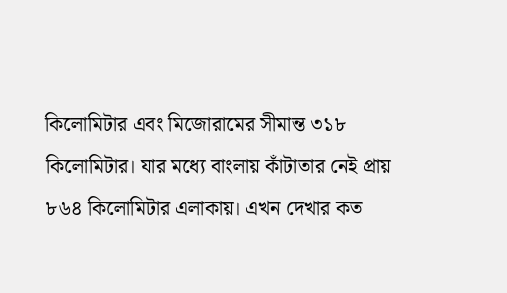কিলোমিটার এবং মিজোরামের সীমান্ত ৩১৮ কিলোমিটার। যার মধ্যে বাংলায় কাঁটাতার নেই প্রায় ৮৬৪ কিলোমিটার এলাকায়। এখন দেখার কত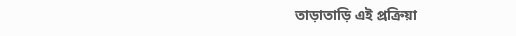তাড়াতাড়ি এই প্রক্রিয়া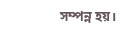সম্পন্ন হয়।